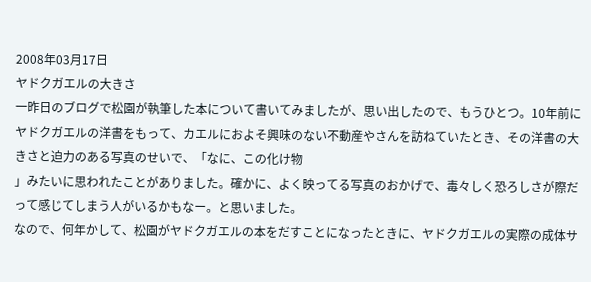2008年03月17日
ヤドクガエルの大きさ
一昨日のブログで松園が執筆した本について書いてみましたが、思い出したので、もうひとつ。10年前にヤドクガエルの洋書をもって、カエルにおよそ興味のない不動産やさんを訪ねていたとき、その洋書の大きさと迫力のある写真のせいで、「なに、この化け物
」みたいに思われたことがありました。確かに、よく映ってる写真のおかげで、毒々しく恐ろしさが際だって感じてしまう人がいるかもなー。と思いました。
なので、何年かして、松園がヤドクガエルの本をだすことになったときに、ヤドクガエルの実際の成体サ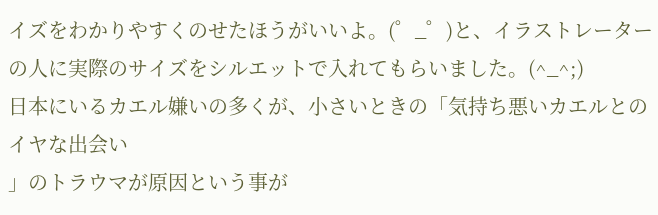イズをわかりやすくのせたほうがいいよ。(゜_゜)と、イラストレーターの人に実際のサイズをシルエットで入れてもらいました。(^_^;)
日本にいるカエル嫌いの多くが、小さいときの「気持ち悪いカエルとのイヤな出会い
」のトラウマが原因という事が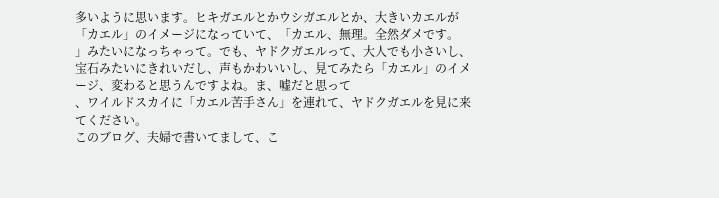多いように思います。ヒキガエルとかウシガエルとか、大きいカエルが「カエル」のイメージになっていて、「カエル、無理。全然ダメです。
」みたいになっちゃって。でも、ヤドクガエルって、大人でも小さいし、宝石みたいにきれいだし、声もかわいいし、見てみたら「カエル」のイメージ、変わると思うんですよね。ま、嘘だと思って
、ワイルドスカイに「カエル苦手さん」を連れて、ヤドクガエルを見に来てください。
このブログ、夫婦で書いてまして、こ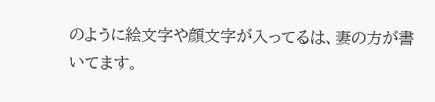のように絵文字や顔文字が入ってるは、妻の方が書いてます。